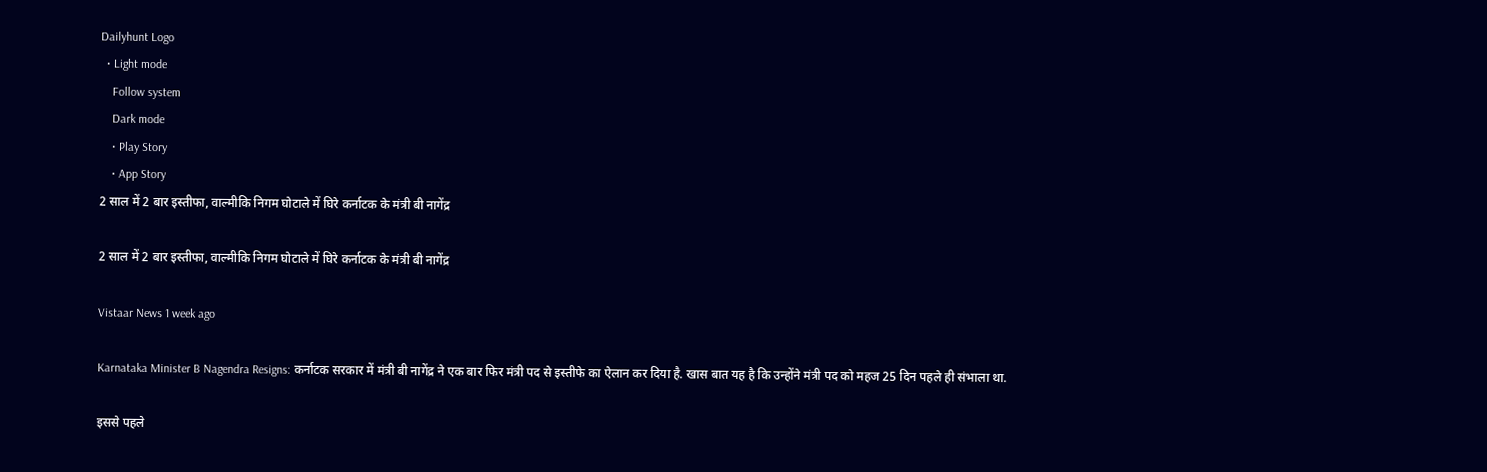Dailyhunt Logo
  • Light mode
    Follow system
    Dark mode
    • Play Story
    • App Story
2 साल में 2 बार इस्‍तीफा, वाल्मीकि निगम घोटाले में घ‍िरे कर्नाटक के मंत्री बी नागेंद्र

2 साल में 2 बार इस्‍तीफा, वाल्मीकि निगम घोटाले में घ‍िरे कर्नाटक के मंत्री बी नागेंद्र

Vistaar News 1 week ago

Karnataka Minister B Nagendra Resigns: कर्नाटक सरकार में मंत्री बी नागेंद्र ने एक बार फ‍िर मंत्री पद से इस्तीफे का ऐलान कर द‍िया है. खास बात यह है कि उन्‍होंने मंत्री पद को महज 25 दिन पहले ही संभाला था.

इससे पहले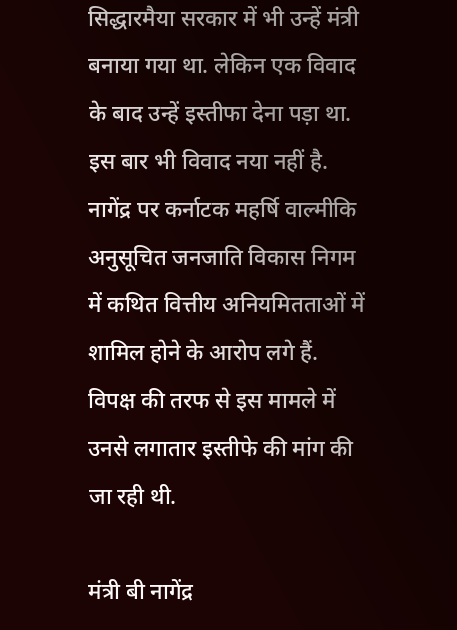सिद्धारमैया सरकार में भी उन्‍हें मंत्री बनाया गया था. लेकिन एक विवाद के बाद उन्‍हें इस्तीफा देना पड़ा था. इस बार भी विवाद नया नहीं है. नागेंद्र पर कर्नाटक महर्षि वाल्मीकि अनुसूचित जनजाति विकास निगम में कथित वित्तीय अनियमितताओं में शामिल होने के आरोप लगे हैं. विपक्ष की तरफ से इस मामले में उनसे लगातार इस्तीफे की मांग की जा रही थी.

मंत्री बी नागेंद्र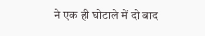ने एक ही घोटाले में दो बाद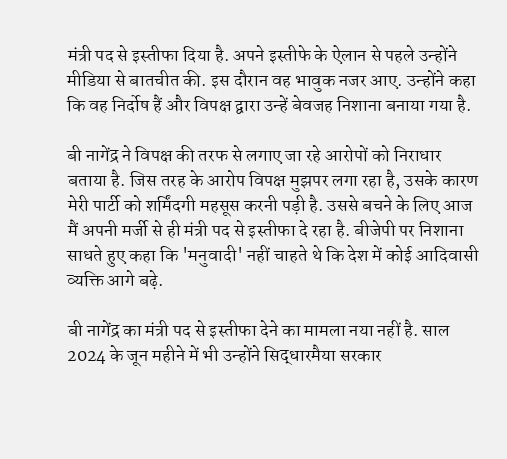मंत्री पद से इस्तीफा दिया है. अपने इस्तीफे के ऐलान से पहले उन्‍होंने मीडिया से बातचीत की. इस दौरान वह भावुक नजर आए. उन्होंने कहा कि वह निर्दोष हैं और विपक्ष द्वारा उन्हें बेवजह निशाना बनाया गया है.

बी नागेंद्र ने विपक्ष की तरफ से लगाए जा रहे आरोपों को निराधार बताया है. जिस तरह के आरोप विपक्ष मुझपर लगा रहा है, उसके कारण मेरी पार्टी को शर्मिंदगी महसूस करनी पड़ी है. उससे बचने के लिए आज मैं अपनी मर्जी से ही मंत्री पद से इस्तीफा दे रहा है. बीजेपी पर निशाना साधते हुए कहा कि 'मनुवादी' नहीं चाहते थे कि देश में कोई आदिवासी व्यक्ति आगे बढ़े.

बी नागेंद्र का मंत्री पद से इस्तीफा देने का मामला नया नहीं है. साल 2024 के जून महीने में भी उन्‍होंने सिद्धारमैया सरकार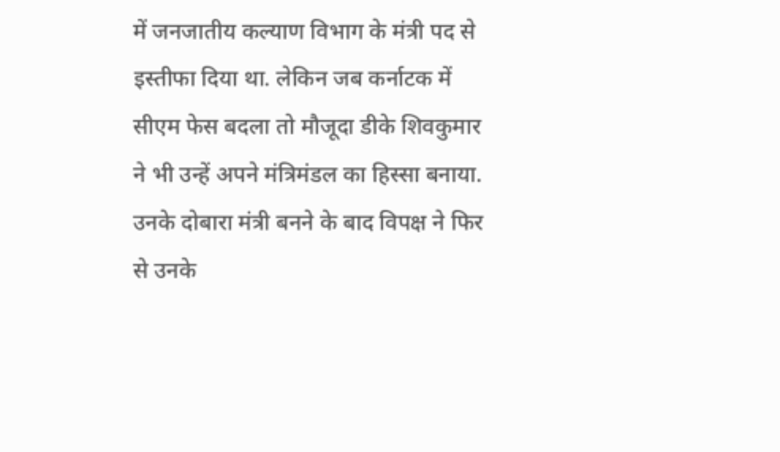में जनजातीय कल्याण विभाग के मंत्री पद से इस्तीफा दिया था. लेकिन जब कर्नाटक में सीएम फेस बदला तो मौजूदा डीके शिवकुमार ने भी उन्‍हें अपने मंत्रिमंडल का हिस्सा बनाया. उनके दोबारा मंत्री बनने के बाद विपक्ष ने फिर से उनके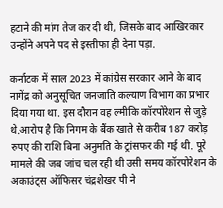हटाने की मांग तेज कर दी थी, जिसके बाद आखिरकार उन्होंने अपने पद से इस्तीफा ही देना पड़ा.

कर्नाटक में साल 2023 में कांग्रेस सरकार आने के बाद नागेंद्र को अनुसूचित जनजाति कल्याण विभाग का प्रभार दिया गया था. इस दौरान वह ल्मीकि कॉरपोरेशन से जुड़े थे.आरोप है कि निगम के बैंक खाते से करीब 187 करोड़ रुपए की राशि बिना अनुमति के ट्रांसफर की गई थी. पूरे मामले की जब जांच चल रही थी उसी समय कॉरपोरेशन के अकाउंट्स ऑफिसर चंद्रशेखर पी ने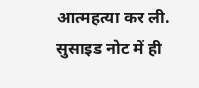आत्महत्या कर ली. सुसाइड नोट में ही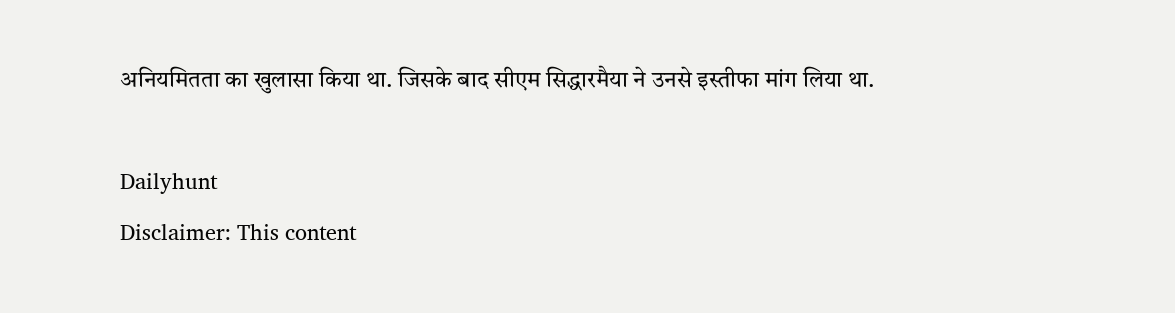अनियमितता का खुलासा किया था. जिसके बाद सीएम सिद्धारमैया ने उनसे इस्तीफा मांग लिया था.

Dailyhunt
Disclaimer: This content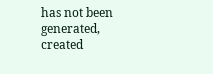has not been generated, created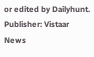or edited by Dailyhunt. Publisher: Vistaar News